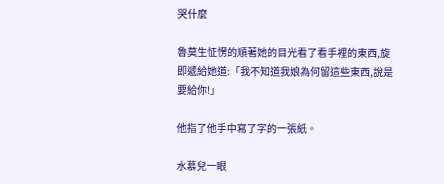哭什麼

魯莫生怔愣的順著她的目光看了看手裡的東西,旋即遞給她道:「我不知道我娘為何留這些東西,說是要給你!」

他指了他手中寫了字的一張紙。

水慕兒一眼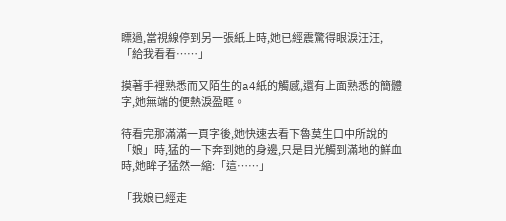瞟過,當視線停到另一張紙上時,她已經震驚得眼淚汪汪,「給我看看……」

摸著手裡熟悉而又陌生的a4紙的觸感,還有上面熟悉的簡體字,她無端的便熱淚盈眶。

待看完那滿滿一頁字後,她快速去看下魯莫生口中所說的「娘」時,猛的一下奔到她的身邊,只是目光觸到滿地的鮮血時,她眸子猛然一縮:「這……」

「我娘已經走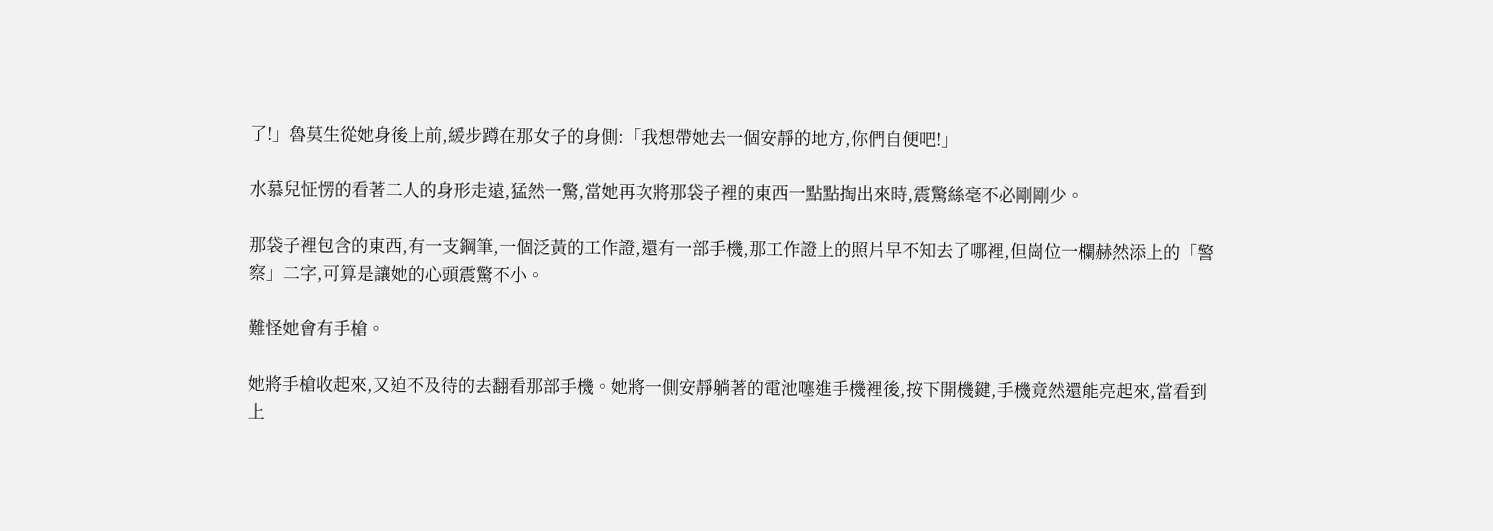了!」魯莫生從她身後上前,緩步蹲在那女子的身側:「我想帶她去一個安靜的地方,你們自便吧!」

水慕兒怔愣的看著二人的身形走遠,猛然一驚,當她再次將那袋子裡的東西一點點掏出來時,震驚絲毫不必剛剛少。

那袋子裡包含的東西,有一支鋼筆,一個泛黃的工作證,還有一部手機,那工作證上的照片早不知去了哪裡,但崗位一欄赫然添上的「警察」二字,可算是讓她的心頭震驚不小。

難怪她會有手槍。

她將手槍收起來,又迫不及待的去翻看那部手機。她將一側安靜躺著的電池噻進手機裡後,按下開機鍵,手機竟然還能亮起來,當看到上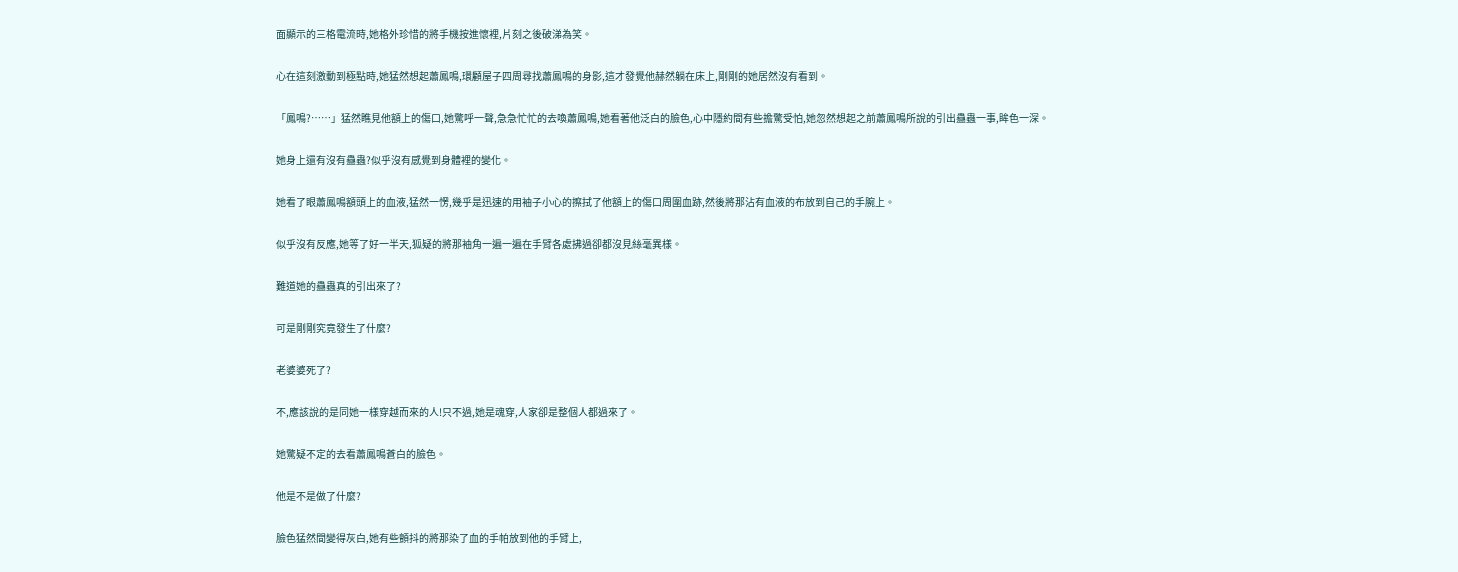面顯示的三格電流時,她格外珍惜的將手機按進懷裡,片刻之後破涕為笑。

心在這刻激動到極點時,她猛然想起蕭鳳鳴,環顧屋子四周尋找蕭鳳鳴的身影,這才發覺他赫然躺在床上,剛剛的她居然沒有看到。

「鳳鳴?……」猛然瞧見他額上的傷口,她驚呼一聲,急急忙忙的去喚蕭鳳鳴,她看著他泛白的臉色,心中隱約間有些擔驚受怕,她忽然想起之前蕭鳳鳴所說的引出蠱蟲一事,眸色一深。

她身上還有沒有蠱蟲?似乎沒有感覺到身體裡的變化。

她看了眼蕭鳳鳴額頭上的血液,猛然一愣,幾乎是迅速的用袖子小心的擦拭了他額上的傷口周圍血跡,然後將那沾有血液的布放到自己的手腕上。

似乎沒有反應,她等了好一半天,狐疑的將那袖角一遍一遍在手臂各處拂過卻都沒見絲毫異樣。

難道她的蠱蟲真的引出來了?

可是剛剛究竟發生了什麼?

老婆婆死了?

不,應該說的是同她一樣穿越而來的人!只不過,她是魂穿,人家卻是整個人都過來了。

她驚疑不定的去看蕭鳳鳴蒼白的臉色。

他是不是做了什麼?

臉色猛然間變得灰白,她有些顫抖的將那染了血的手帕放到他的手臂上,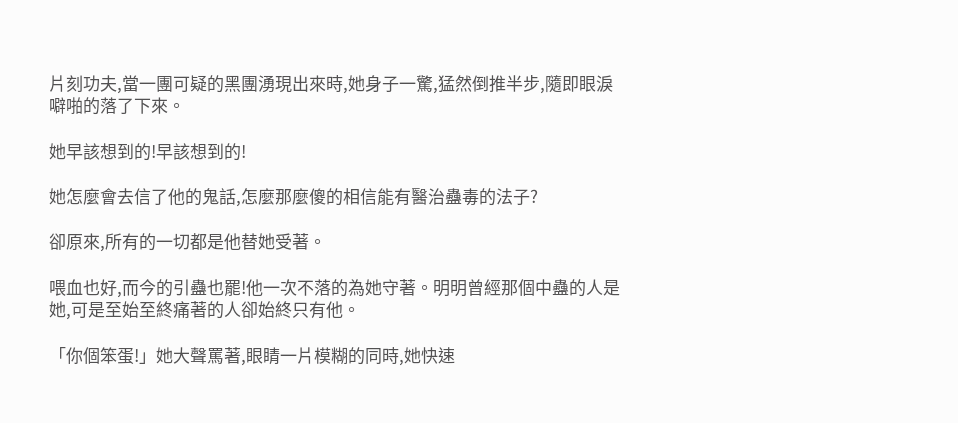片刻功夫,當一團可疑的黑團湧現出來時,她身子一驚,猛然倒推半步,隨即眼淚噼啪的落了下來。

她早該想到的!早該想到的!

她怎麼會去信了他的鬼話,怎麼那麼傻的相信能有醫治蠱毒的法子?

卻原來,所有的一切都是他替她受著。

喂血也好,而今的引蠱也罷!他一次不落的為她守著。明明曾經那個中蠱的人是她,可是至始至終痛著的人卻始終只有他。

「你個笨蛋!」她大聲罵著,眼睛一片模糊的同時,她快速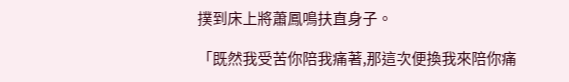撲到床上將蕭鳳鳴扶直身子。

「既然我受苦你陪我痛著,那這次便換我來陪你痛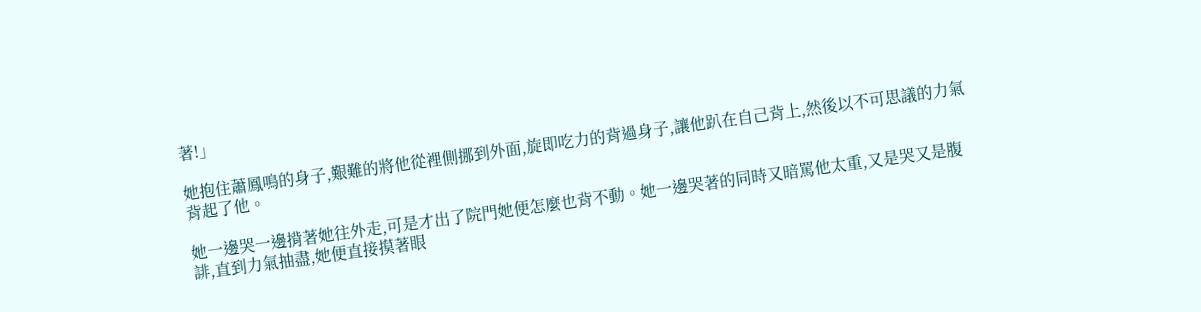著!」

她抱住蕭鳳鳴的身子,艱難的將他從裡側挪到外面,旋即吃力的背過身子,讓他趴在自己背上,然後以不可思議的力氣背起了他。

她一邊哭一邊揹著她往外走,可是才出了院門她便怎麼也背不動。她一邊哭著的同時又暗罵他太重,又是哭又是腹誹,直到力氣抽盡,她便直接摸著眼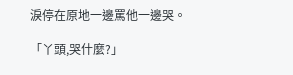淚停在原地一邊罵他一邊哭。

「丫頭,哭什麼?」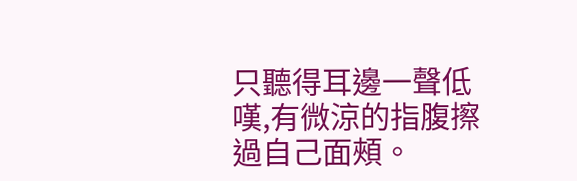只聽得耳邊一聲低嘆,有微涼的指腹擦過自己面頰。